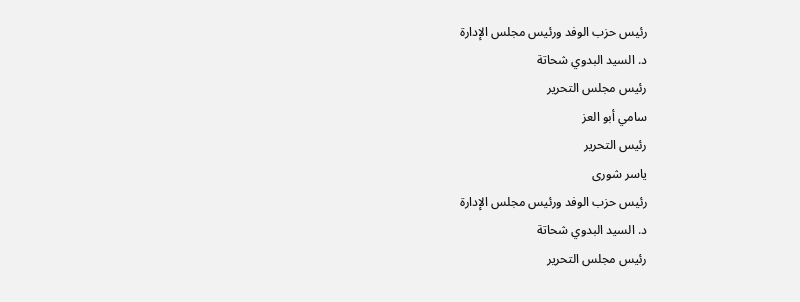رئيس حزب الوفد ورئيس مجلس الإدارة
د. السيد البدوي شحاتة
رئيس مجلس التحرير
سامي أبو العز
رئيس التحرير
ياسر شورى
رئيس حزب الوفد ورئيس مجلس الإدارة
د. السيد البدوي شحاتة
رئيس مجلس التحرير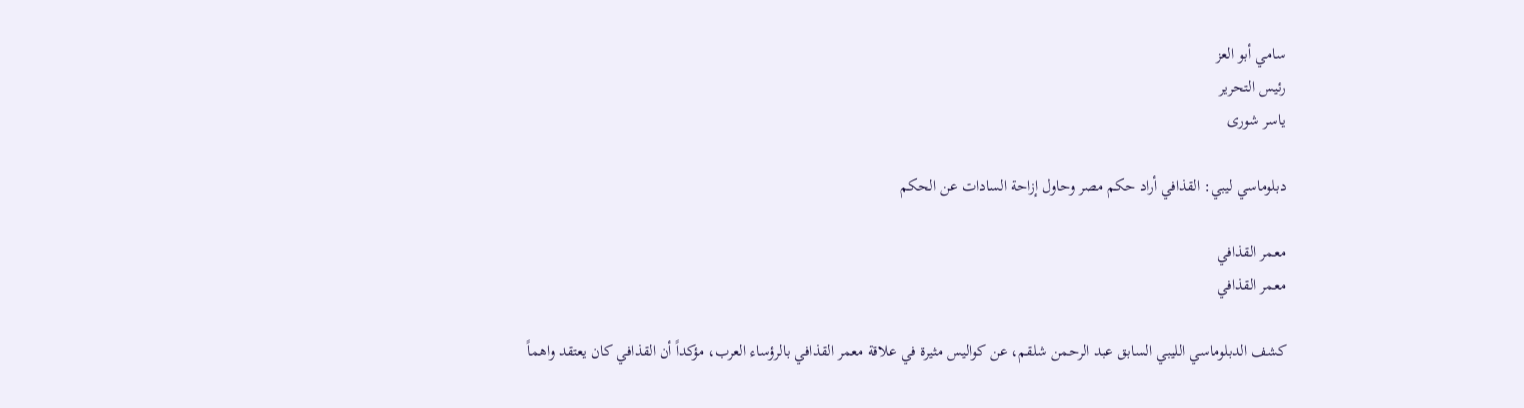سامي أبو العز
رئيس التحرير
ياسر شورى

دبلوماسي ليبي: القذافي أراد حكم مصر وحاول إزاحة السادات عن الحكم

معمر القذافي
معمر القذافي

كشف الدبلوماسي الليبي السابق عبد الرحمن شلقم، عن كواليس مثيرة في علاقة معمر القذافي بالرؤساء العرب، مؤكداً أن القذافي كان يعتقد واهماً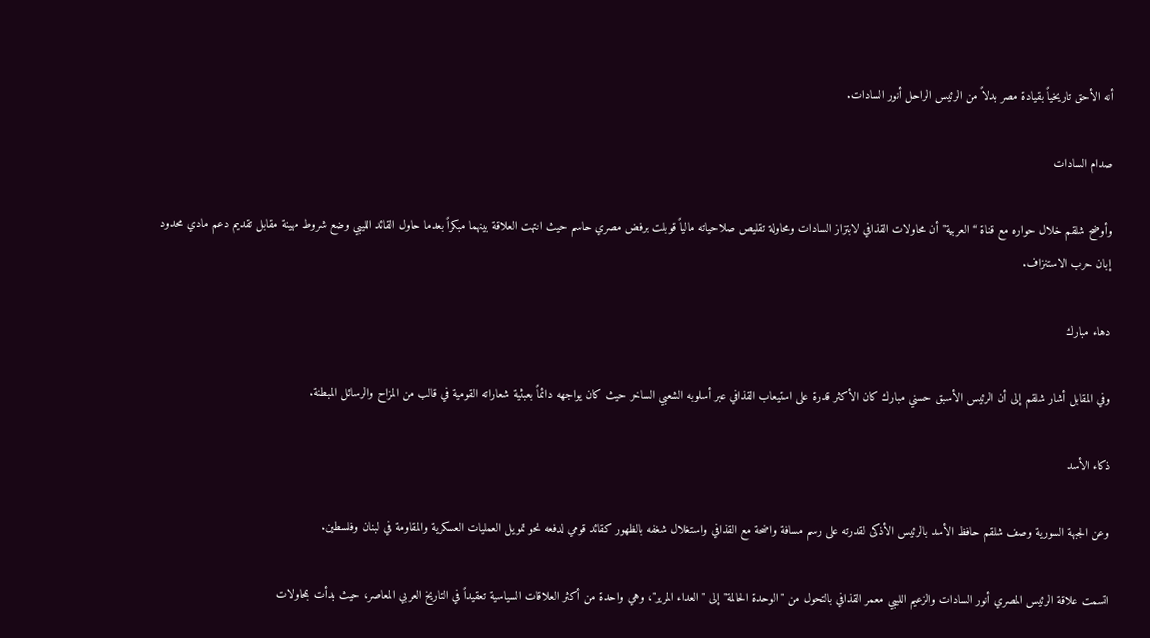أنه الأحق تاريخياً بقيادة مصر بدلاً من الرئيس الراحل أنور السادات.

صدام السادات

وأوضح شلقم خلال حواره مع قناة “العربية" أن محاولات القذافي لابتزاز السادات ومحاولة تقليص صلاحياته مالياً قوبلت برفض مصري حاسم حيث انتهت العلاقة بينهما مبكراً بعدما حاول القائد الليبي وضع شروط مهينة مقابل تقديم دعم مادي محدود إبان حرب الاستنزاف.

دهاء مبارك

وفي المقابل أشار شلقم إلى أن الرئيس الأسبق حسني مبارك كان الأكثر قدرة على استيعاب القذافي عبر أسلوبه الشعبي الساخر حيث كان يواجهه دائماً بعبثية شعاراته القومية في قالب من المزاح والرسائل المبطنة.

ذكاء الأسد

وعن الجبهة السورية وصف شلقم حافظ الأسد بالرئيس الأذكى لقدرته على رسم مسافة واضحة مع القذافي واستغلال شغفه بالظهور كقائد قومي لدفعه نحو تمويل العمليات العسكرية والمقاومة في لبنان وفلسطين.

اتسمت علاقة الرئيس المصري أنور السادات والزعيم الليبي معمر القذافي بالتحول من "الوحدة الحالمة" إلى "العداء المرير"، وهي واحدة من أكثر العلاقات السياسية تعقيداً في التاريخ العربي المعاصر، حيث بدأت بمحاولات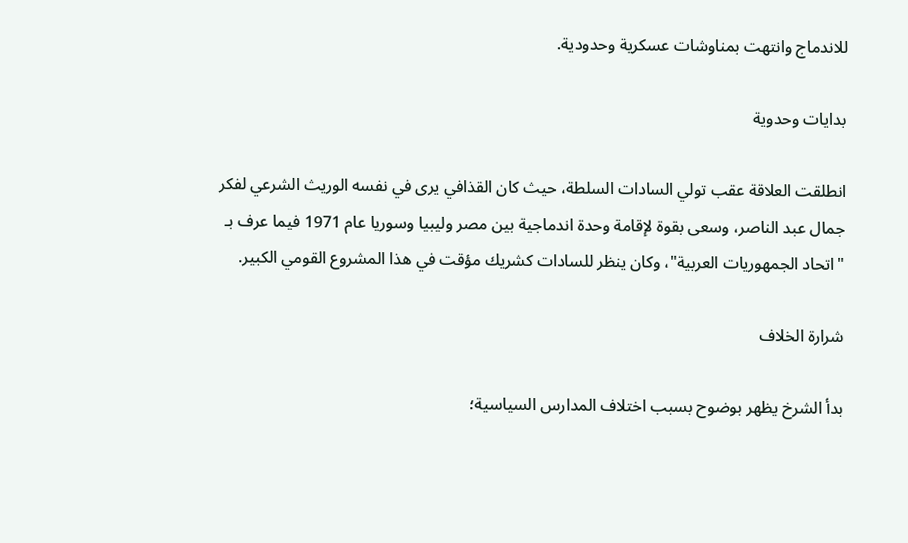للاندماج وانتهت بمناوشات عسكرية وحدودية.

بدايات وحدوية

انطلقت العلاقة عقب تولي السادات السلطة، حيث كان القذافي يرى في نفسه الوريث الشرعي لفكر جمال عبد الناصر، وسعى بقوة لإقامة وحدة اندماجية بين مصر وليبيا وسوريا عام 1971 فيما عرف بـ "اتحاد الجمهوريات العربية"، وكان ينظر للسادات كشريك مؤقت في هذا المشروع القومي الكبير.

شرارة الخلاف

بدأ الشرخ يظهر بوضوح بسبب اختلاف المدارس السياسية؛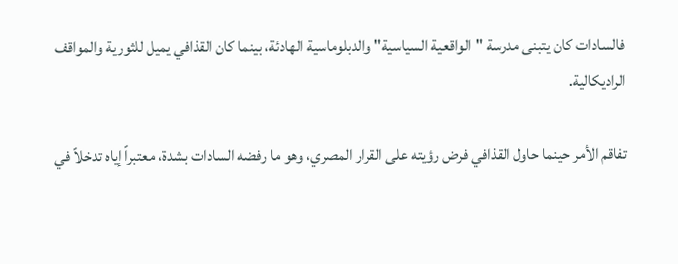فالسادات كان يتبنى مدرسة "الواقعية السياسية" والدبلوماسية الهادئة، بينما كان القذافي يميل للثورية والمواقف الراديكالية.

تفاقم الأمر حينما حاول القذافي فرض رؤيته على القرار المصري، وهو ما رفضه السادات بشدة، معتبراً إياه تدخلاً في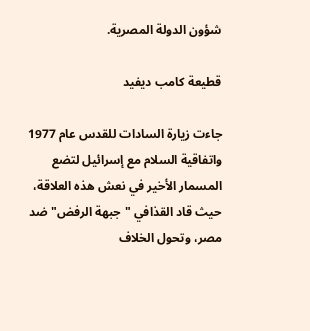شؤون الدولة المصرية.

قطيعة كامب ديفيد

جاءت زيارة السادات للقدس عام 1977 واتفاقية السلام مع إسرائيل لتضع المسمار الأخير في نعش هذه العلاقة، حيث قاد القذافي "جبهة الرفض" ضد مصر، وتحول الخلاف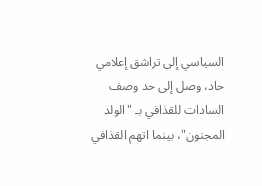السياسي إلى تراشق إعلامي حاد، وصل إلى حد وصف السادات للقذافي بـ "الولد المجنون"، بينما اتهم القذافي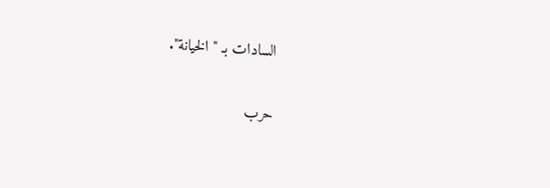السادات بـ "الخيانة".

حرب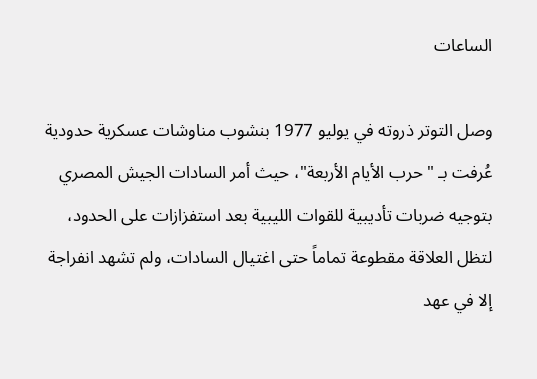الساعات

وصل التوتر ذروته في يوليو 1977 بنشوب مناوشات عسكرية حدودية عُرفت بـ "حرب الأيام الأربعة"، حيث أمر السادات الجيش المصري بتوجيه ضربات تأديبية للقوات الليبية بعد استفزازات على الحدود، لتظل العلاقة مقطوعة تماماً حتى اغتيال السادات، ولم تشهد انفراجة إلا في عهد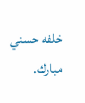خلفه حسني مبارك.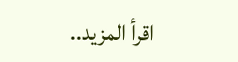اقرأ المزيد..